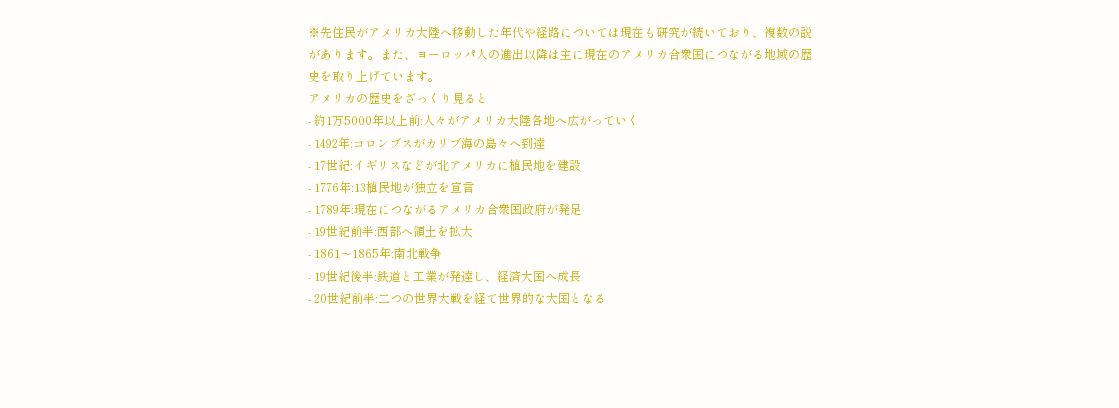※先住民がアメリカ大陸へ移動した年代や経路については現在も研究が続いており、複数の説があります。また、ヨーロッパ人の進出以降は主に現在のアメリカ合衆国につながる地域の歴史を取り上げています。
アメリカの歴史をざっくり見ると
- 約1万5000年以上前:人々がアメリカ大陸各地へ広がっていく
- 1492年:コロンブスがカリブ海の島々へ到達
- 17世紀:イギリスなどが北アメリカに植民地を建設
- 1776年:13植民地が独立を宣言
- 1789年:現在につながるアメリカ合衆国政府が発足
- 19世紀前半:西部へ領土を拡大
- 1861〜1865年:南北戦争
- 19世紀後半:鉄道と工業が発達し、経済大国へ成長
- 20世紀前半:二つの世界大戦を経て世界的な大国となる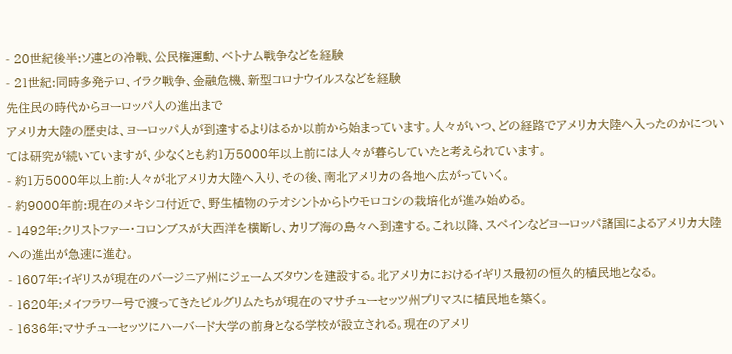- 20世紀後半:ソ連との冷戦、公民権運動、ベトナム戦争などを経験
- 21世紀:同時多発テロ、イラク戦争、金融危機、新型コロナウイルスなどを経験
先住民の時代からヨーロッパ人の進出まで
アメリカ大陸の歴史は、ヨーロッパ人が到達するよりはるか以前から始まっています。人々がいつ、どの経路でアメリカ大陸へ入ったのかについては研究が続いていますが、少なくとも約1万5000年以上前には人々が暮らしていたと考えられています。
- 約1万5000年以上前:人々が北アメリカ大陸へ入り、その後、南北アメリカの各地へ広がっていく。
- 約9000年前:現在のメキシコ付近で、野生植物のテオシントからトウモロコシの栽培化が進み始める。
- 1492年:クリストファー・コロンブスが大西洋を横断し、カリブ海の島々へ到達する。これ以降、スペインなどヨーロッパ諸国によるアメリカ大陸への進出が急速に進む。
- 1607年:イギリスが現在のバージニア州にジェームズタウンを建設する。北アメリカにおけるイギリス最初の恒久的植民地となる。
- 1620年:メイフラワー号で渡ってきたピルグリムたちが現在のマサチューセッツ州プリマスに植民地を築く。
- 1636年:マサチューセッツにハーバード大学の前身となる学校が設立される。現在のアメリ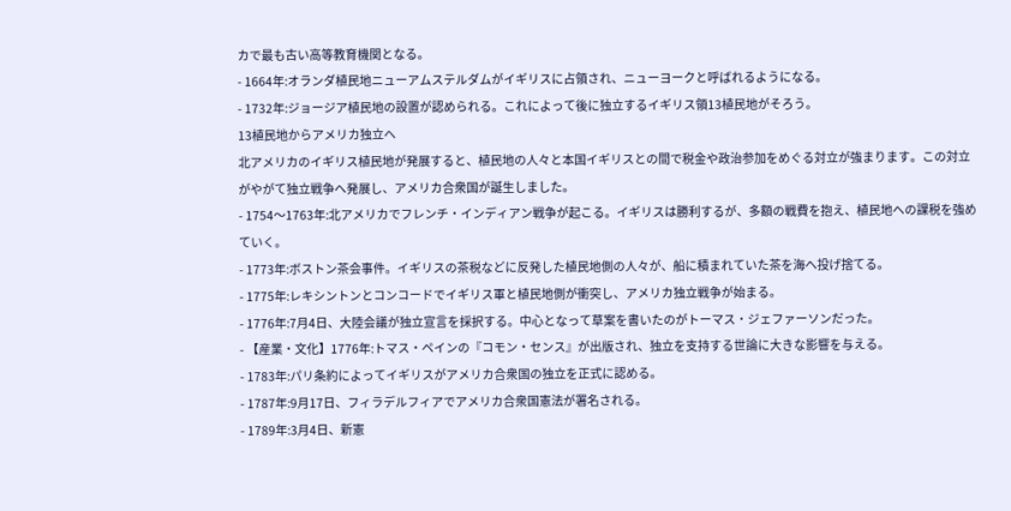カで最も古い高等教育機関となる。
- 1664年:オランダ植民地ニューアムステルダムがイギリスに占領され、ニューヨークと呼ばれるようになる。
- 1732年:ジョージア植民地の設置が認められる。これによって後に独立するイギリス領13植民地がそろう。
13植民地からアメリカ独立へ
北アメリカのイギリス植民地が発展すると、植民地の人々と本国イギリスとの間で税金や政治参加をめぐる対立が強まります。この対立がやがて独立戦争へ発展し、アメリカ合衆国が誕生しました。
- 1754〜1763年:北アメリカでフレンチ・インディアン戦争が起こる。イギリスは勝利するが、多額の戦費を抱え、植民地への課税を強めていく。
- 1773年:ボストン茶会事件。イギリスの茶税などに反発した植民地側の人々が、船に積まれていた茶を海へ投げ捨てる。
- 1775年:レキシントンとコンコードでイギリス軍と植民地側が衝突し、アメリカ独立戦争が始まる。
- 1776年:7月4日、大陸会議が独立宣言を採択する。中心となって草案を書いたのがトーマス・ジェファーソンだった。
- 【産業・文化】1776年:トマス・ペインの『コモン・センス』が出版され、独立を支持する世論に大きな影響を与える。
- 1783年:パリ条約によってイギリスがアメリカ合衆国の独立を正式に認める。
- 1787年:9月17日、フィラデルフィアでアメリカ合衆国憲法が署名される。
- 1789年:3月4日、新憲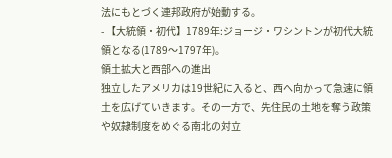法にもとづく連邦政府が始動する。
- 【大統領・初代】1789年:ジョージ・ワシントンが初代大統領となる(1789〜1797年)。
領土拡大と西部への進出
独立したアメリカは19世紀に入ると、西へ向かって急速に領土を広げていきます。その一方で、先住民の土地を奪う政策や奴隷制度をめぐる南北の対立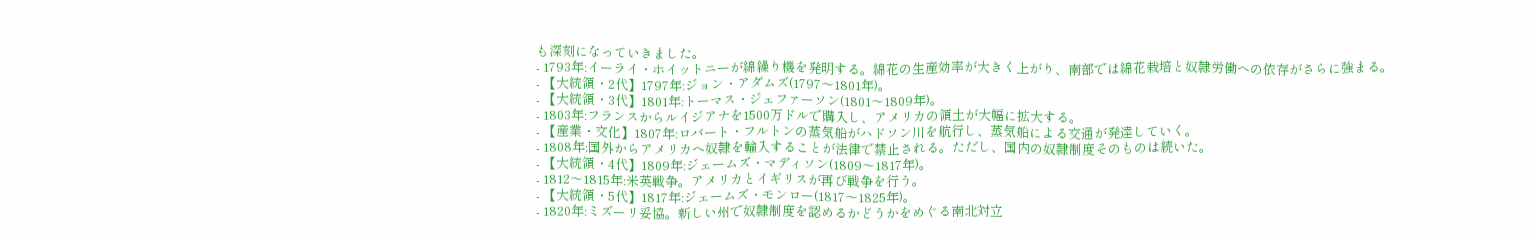も深刻になっていきました。
- 1793年:イーライ・ホイットニーが綿繰り機を発明する。綿花の生産効率が大きく上がり、南部では綿花栽培と奴隷労働への依存がさらに強まる。
- 【大統領・2代】1797年:ジョン・アダムズ(1797〜1801年)。
- 【大統領・3代】1801年:トーマス・ジェファーソン(1801〜1809年)。
- 1803年:フランスからルイジアナを1500万ドルで購入し、アメリカの領土が大幅に拡大する。
- 【産業・文化】1807年:ロバート・フルトンの蒸気船がハドソン川を航行し、蒸気船による交通が発達していく。
- 1808年:国外からアメリカへ奴隷を輸入することが法律で禁止される。ただし、国内の奴隷制度そのものは続いた。
- 【大統領・4代】1809年:ジェームズ・マディソン(1809〜1817年)。
- 1812〜1815年:米英戦争。アメリカとイギリスが再び戦争を行う。
- 【大統領・5代】1817年:ジェームズ・モンロー(1817〜1825年)。
- 1820年:ミズーリ妥協。新しい州で奴隷制度を認めるかどうかをめぐる南北対立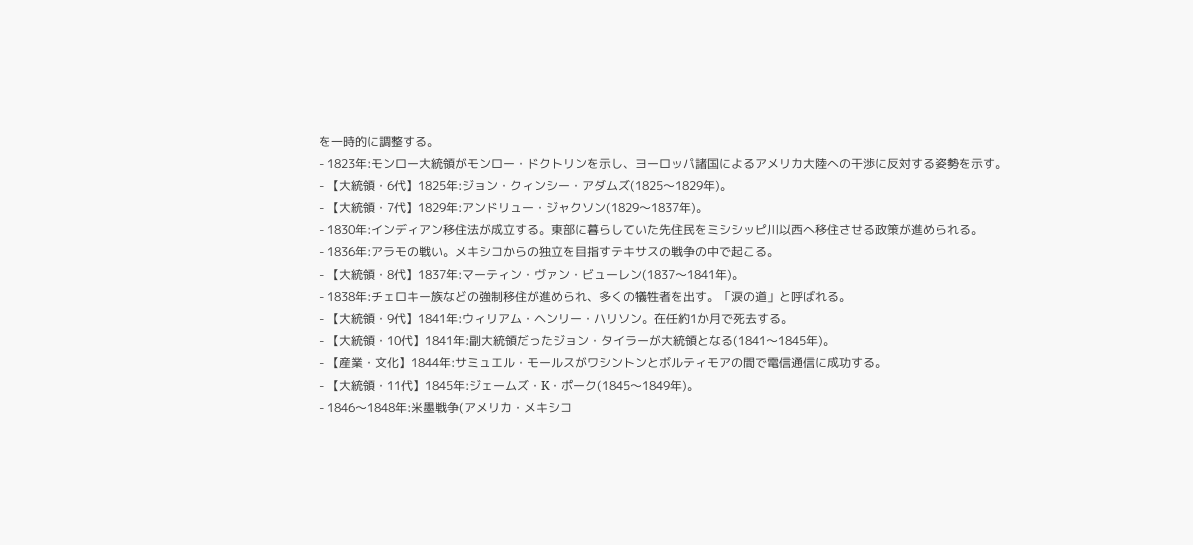を一時的に調整する。
- 1823年:モンロー大統領がモンロー・ドクトリンを示し、ヨーロッパ諸国によるアメリカ大陸への干渉に反対する姿勢を示す。
- 【大統領・6代】1825年:ジョン・クィンシー・アダムズ(1825〜1829年)。
- 【大統領・7代】1829年:アンドリュー・ジャクソン(1829〜1837年)。
- 1830年:インディアン移住法が成立する。東部に暮らしていた先住民をミシシッピ川以西へ移住させる政策が進められる。
- 1836年:アラモの戦い。メキシコからの独立を目指すテキサスの戦争の中で起こる。
- 【大統領・8代】1837年:マーティン・ヴァン・ビューレン(1837〜1841年)。
- 1838年:チェロキー族などの強制移住が進められ、多くの犠牲者を出す。「涙の道」と呼ばれる。
- 【大統領・9代】1841年:ウィリアム・ヘンリー・ハリソン。在任約1か月で死去する。
- 【大統領・10代】1841年:副大統領だったジョン・タイラーが大統領となる(1841〜1845年)。
- 【産業・文化】1844年:サミュエル・モールスがワシントンとボルティモアの間で電信通信に成功する。
- 【大統領・11代】1845年:ジェームズ・K・ポーク(1845〜1849年)。
- 1846〜1848年:米墨戦争(アメリカ・メキシコ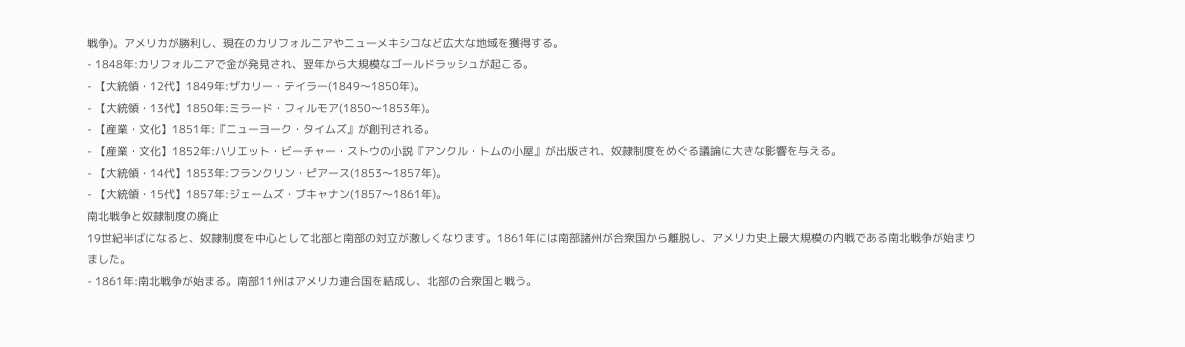戦争)。アメリカが勝利し、現在のカリフォルニアやニューメキシコなど広大な地域を獲得する。
- 1848年:カリフォルニアで金が発見され、翌年から大規模なゴールドラッシュが起こる。
- 【大統領・12代】1849年:ザカリー・テイラー(1849〜1850年)。
- 【大統領・13代】1850年:ミラード・フィルモア(1850〜1853年)。
- 【産業・文化】1851年:『ニューヨーク・タイムズ』が創刊される。
- 【産業・文化】1852年:ハリエット・ビーチャー・ストウの小説『アンクル・トムの小屋』が出版され、奴隷制度をめぐる議論に大きな影響を与える。
- 【大統領・14代】1853年:フランクリン・ピアース(1853〜1857年)。
- 【大統領・15代】1857年:ジェームズ・ブキャナン(1857〜1861年)。
南北戦争と奴隷制度の廃止
19世紀半ばになると、奴隷制度を中心として北部と南部の対立が激しくなります。1861年には南部諸州が合衆国から離脱し、アメリカ史上最大規模の内戦である南北戦争が始まりました。
- 1861年:南北戦争が始まる。南部11州はアメリカ連合国を結成し、北部の合衆国と戦う。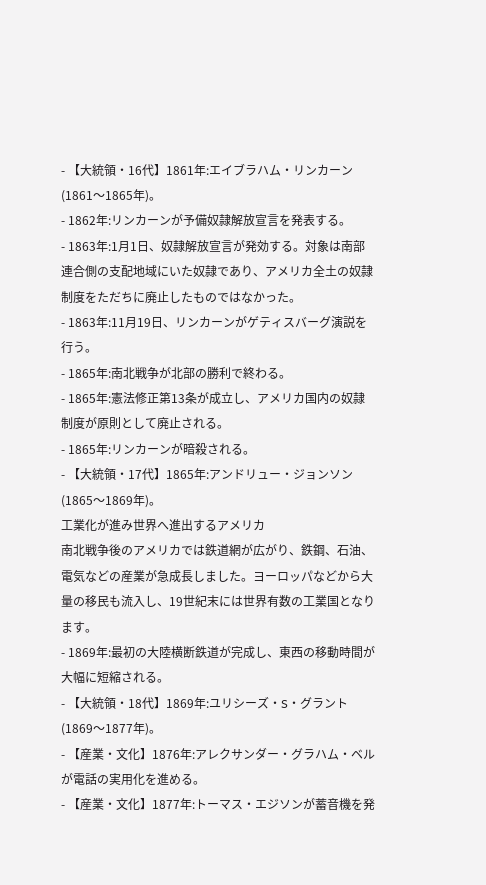- 【大統領・16代】1861年:エイブラハム・リンカーン(1861〜1865年)。
- 1862年:リンカーンが予備奴隷解放宣言を発表する。
- 1863年:1月1日、奴隷解放宣言が発効する。対象は南部連合側の支配地域にいた奴隷であり、アメリカ全土の奴隷制度をただちに廃止したものではなかった。
- 1863年:11月19日、リンカーンがゲティスバーグ演説を行う。
- 1865年:南北戦争が北部の勝利で終わる。
- 1865年:憲法修正第13条が成立し、アメリカ国内の奴隷制度が原則として廃止される。
- 1865年:リンカーンが暗殺される。
- 【大統領・17代】1865年:アンドリュー・ジョンソン(1865〜1869年)。
工業化が進み世界へ進出するアメリカ
南北戦争後のアメリカでは鉄道網が広がり、鉄鋼、石油、電気などの産業が急成長しました。ヨーロッパなどから大量の移民も流入し、19世紀末には世界有数の工業国となります。
- 1869年:最初の大陸横断鉄道が完成し、東西の移動時間が大幅に短縮される。
- 【大統領・18代】1869年:ユリシーズ・S・グラント(1869〜1877年)。
- 【産業・文化】1876年:アレクサンダー・グラハム・ベルが電話の実用化を進める。
- 【産業・文化】1877年:トーマス・エジソンが蓄音機を発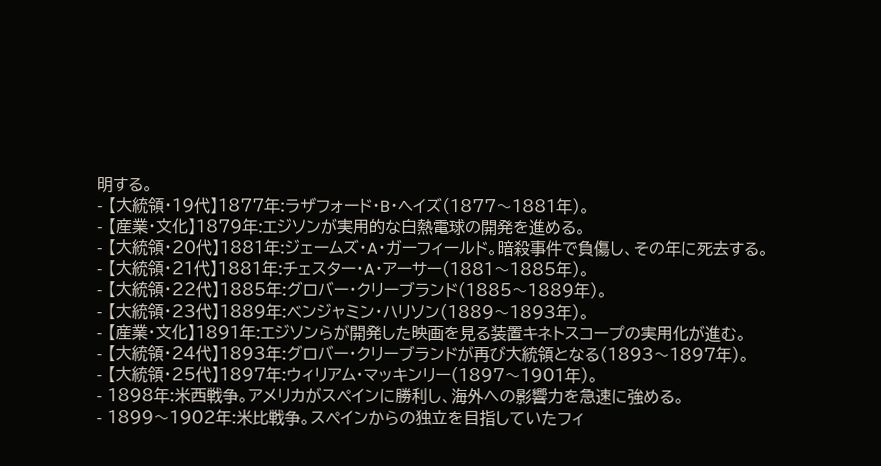明する。
- 【大統領・19代】1877年:ラザフォード・B・ヘイズ(1877〜1881年)。
- 【産業・文化】1879年:エジソンが実用的な白熱電球の開発を進める。
- 【大統領・20代】1881年:ジェームズ・A・ガーフィールド。暗殺事件で負傷し、その年に死去する。
- 【大統領・21代】1881年:チェスター・A・アーサー(1881〜1885年)。
- 【大統領・22代】1885年:グロバー・クリーブランド(1885〜1889年)。
- 【大統領・23代】1889年:ベンジャミン・ハリソン(1889〜1893年)。
- 【産業・文化】1891年:エジソンらが開発した映画を見る装置キネトスコープの実用化が進む。
- 【大統領・24代】1893年:グロバー・クリーブランドが再び大統領となる(1893〜1897年)。
- 【大統領・25代】1897年:ウィリアム・マッキンリー(1897〜1901年)。
- 1898年:米西戦争。アメリカがスペインに勝利し、海外への影響力を急速に強める。
- 1899〜1902年:米比戦争。スペインからの独立を目指していたフィ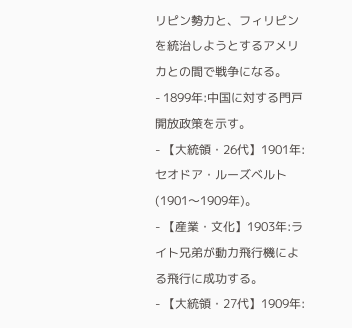リピン勢力と、フィリピンを統治しようとするアメリカとの間で戦争になる。
- 1899年:中国に対する門戸開放政策を示す。
- 【大統領・26代】1901年:セオドア・ルーズベルト(1901〜1909年)。
- 【産業・文化】1903年:ライト兄弟が動力飛行機による飛行に成功する。
- 【大統領・27代】1909年: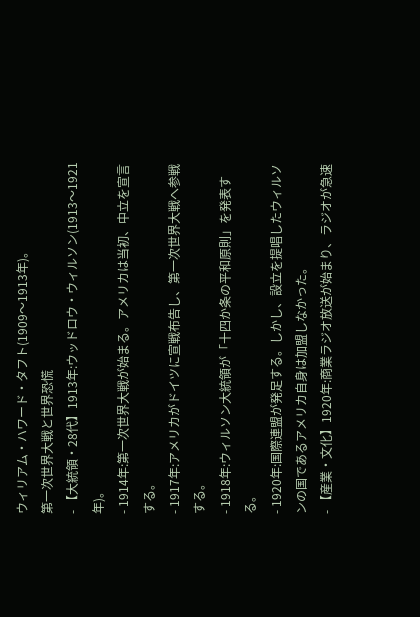ウィリアム・ハワード・タフト(1909〜1913年)。
第一次世界大戦と世界恐慌
- 【大統領・28代】1913年:ウッドロウ・ウィルソン(1913〜1921年)。
- 1914年:第一次世界大戦が始まる。アメリカは当初、中立を宣言する。
- 1917年:アメリカがドイツに宣戦布告し、第一次世界大戦へ参戦する。
- 1918年:ウィルソン大統領が「十四か条の平和原則」を発表する。
- 1920年:国際連盟が発足する。しかし、設立を提唱したウィルソンの国であるアメリカ自身は加盟しなかった。
- 【産業・文化】1920年:商業ラジオ放送が始まり、ラジオが急速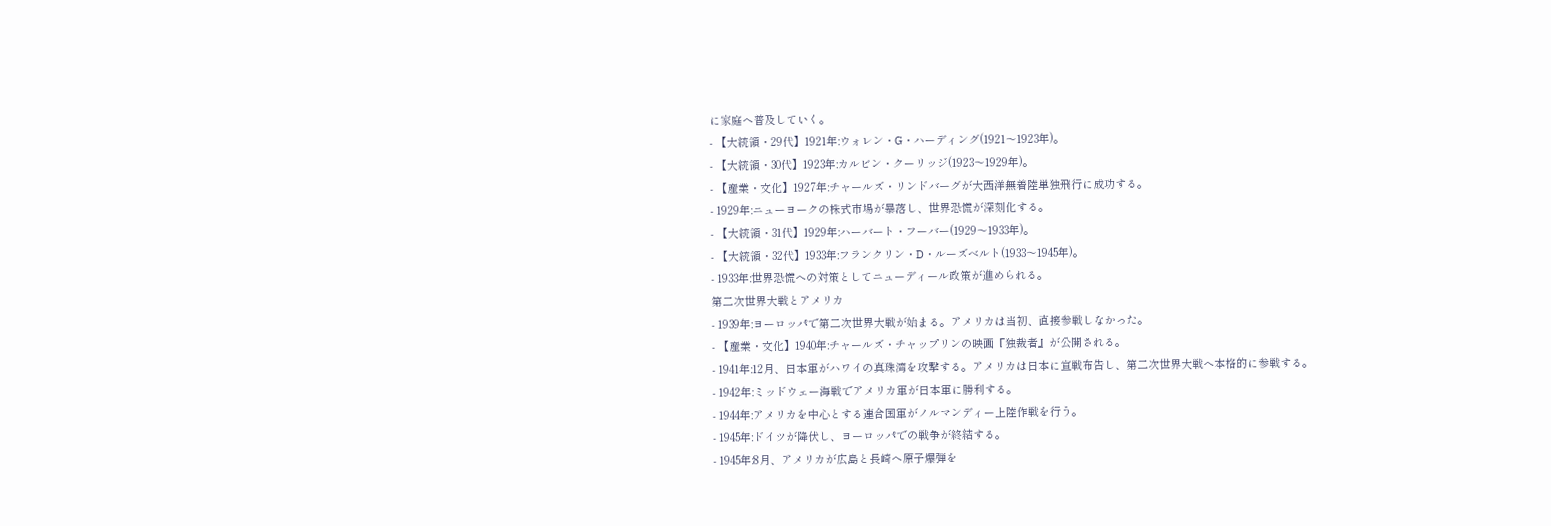に家庭へ普及していく。
- 【大統領・29代】1921年:ウォレン・G・ハーディング(1921〜1923年)。
- 【大統領・30代】1923年:カルビン・クーリッジ(1923〜1929年)。
- 【産業・文化】1927年:チャールズ・リンドバーグが大西洋無着陸単独飛行に成功する。
- 1929年:ニューヨークの株式市場が暴落し、世界恐慌が深刻化する。
- 【大統領・31代】1929年:ハーバート・フーバー(1929〜1933年)。
- 【大統領・32代】1933年:フランクリン・D・ルーズベルト(1933〜1945年)。
- 1933年:世界恐慌への対策としてニューディール政策が進められる。
第二次世界大戦とアメリカ
- 1939年:ヨーロッパで第二次世界大戦が始まる。アメリカは当初、直接参戦しなかった。
- 【産業・文化】1940年:チャールズ・チャップリンの映画『独裁者』が公開される。
- 1941年:12月、日本軍がハワイの真珠湾を攻撃する。アメリカは日本に宣戦布告し、第二次世界大戦へ本格的に参戦する。
- 1942年:ミッドウェー海戦でアメリカ軍が日本軍に勝利する。
- 1944年:アメリカを中心とする連合国軍がノルマンディー上陸作戦を行う。
- 1945年:ドイツが降伏し、ヨーロッパでの戦争が終結する。
- 1945年:8月、アメリカが広島と長崎へ原子爆弾を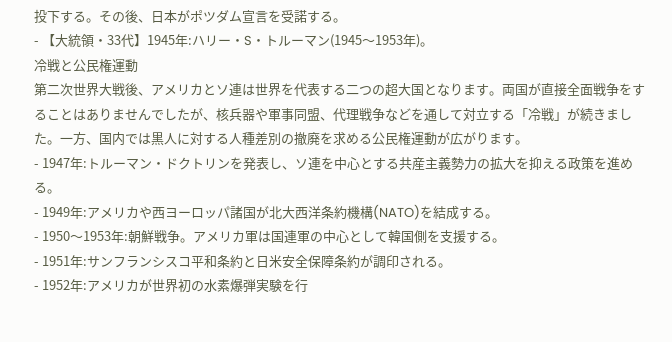投下する。その後、日本がポツダム宣言を受諾する。
- 【大統領・33代】1945年:ハリー・S・トルーマン(1945〜1953年)。
冷戦と公民権運動
第二次世界大戦後、アメリカとソ連は世界を代表する二つの超大国となります。両国が直接全面戦争をすることはありませんでしたが、核兵器や軍事同盟、代理戦争などを通して対立する「冷戦」が続きました。一方、国内では黒人に対する人種差別の撤廃を求める公民権運動が広がります。
- 1947年:トルーマン・ドクトリンを発表し、ソ連を中心とする共産主義勢力の拡大を抑える政策を進める。
- 1949年:アメリカや西ヨーロッパ諸国が北大西洋条約機構(NATO)を結成する。
- 1950〜1953年:朝鮮戦争。アメリカ軍は国連軍の中心として韓国側を支援する。
- 1951年:サンフランシスコ平和条約と日米安全保障条約が調印される。
- 1952年:アメリカが世界初の水素爆弾実験を行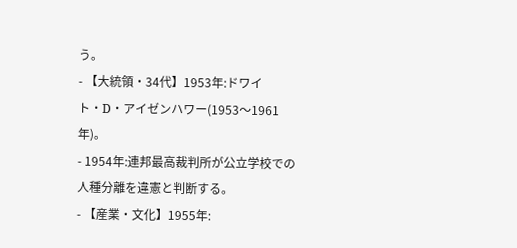う。
- 【大統領・34代】1953年:ドワイト・D・アイゼンハワー(1953〜1961年)。
- 1954年:連邦最高裁判所が公立学校での人種分離を違憲と判断する。
- 【産業・文化】1955年: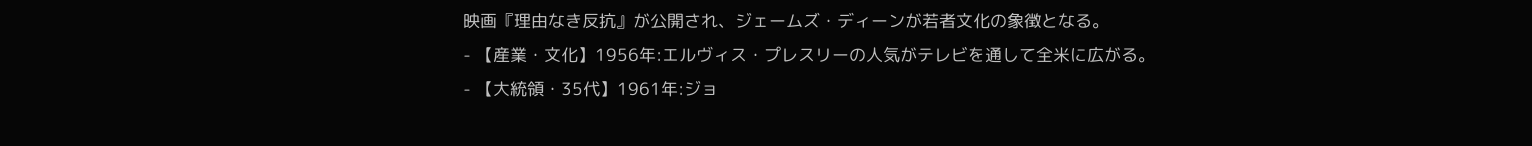映画『理由なき反抗』が公開され、ジェームズ・ディーンが若者文化の象徴となる。
- 【産業・文化】1956年:エルヴィス・プレスリーの人気がテレビを通して全米に広がる。
- 【大統領・35代】1961年:ジョ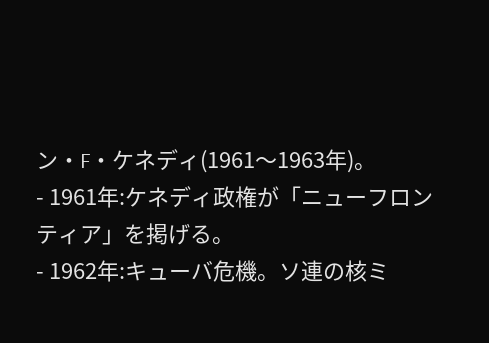ン・F・ケネディ(1961〜1963年)。
- 1961年:ケネディ政権が「ニューフロンティア」を掲げる。
- 1962年:キューバ危機。ソ連の核ミ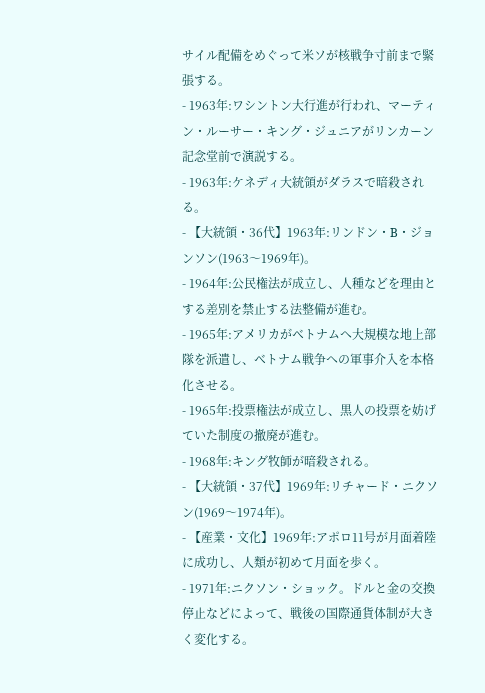サイル配備をめぐって米ソが核戦争寸前まで緊張する。
- 1963年:ワシントン大行進が行われ、マーティン・ルーサー・キング・ジュニアがリンカーン記念堂前で演説する。
- 1963年:ケネディ大統領がダラスで暗殺される。
- 【大統領・36代】1963年:リンドン・B・ジョンソン(1963〜1969年)。
- 1964年:公民権法が成立し、人種などを理由とする差別を禁止する法整備が進む。
- 1965年:アメリカがベトナムへ大規模な地上部隊を派遣し、ベトナム戦争への軍事介入を本格化させる。
- 1965年:投票権法が成立し、黒人の投票を妨げていた制度の撤廃が進む。
- 1968年:キング牧師が暗殺される。
- 【大統領・37代】1969年:リチャード・ニクソン(1969〜1974年)。
- 【産業・文化】1969年:アポロ11号が月面着陸に成功し、人類が初めて月面を歩く。
- 1971年:ニクソン・ショック。ドルと金の交換停止などによって、戦後の国際通貨体制が大きく変化する。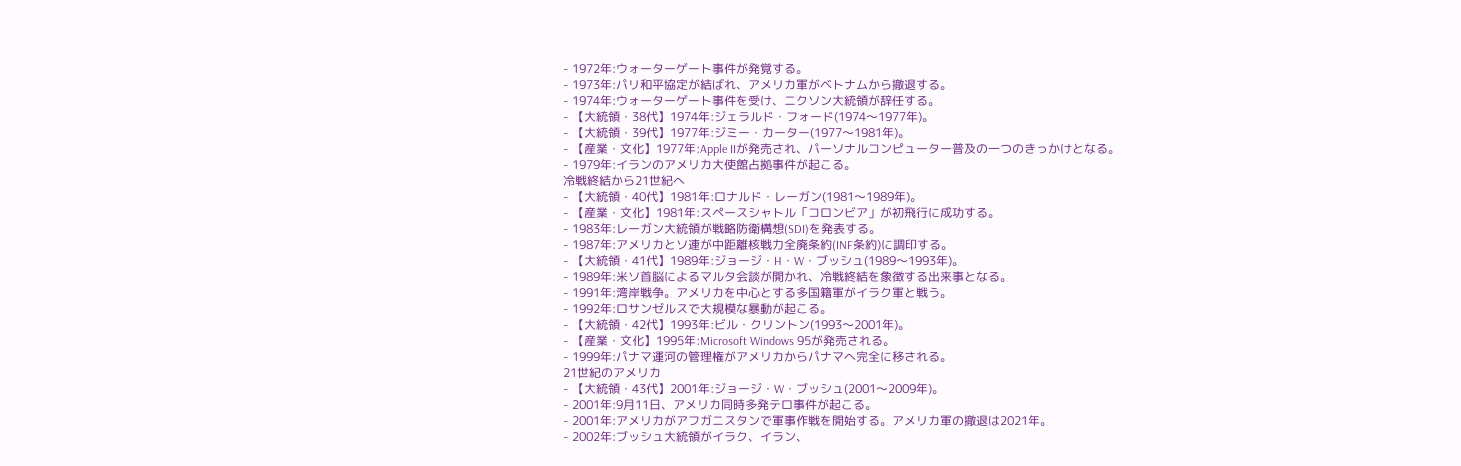- 1972年:ウォーターゲート事件が発覚する。
- 1973年:パリ和平協定が結ばれ、アメリカ軍がベトナムから撤退する。
- 1974年:ウォーターゲート事件を受け、ニクソン大統領が辞任する。
- 【大統領・38代】1974年:ジェラルド・フォード(1974〜1977年)。
- 【大統領・39代】1977年:ジミー・カーター(1977〜1981年)。
- 【産業・文化】1977年:Apple IIが発売され、パーソナルコンピューター普及の一つのきっかけとなる。
- 1979年:イランのアメリカ大使館占拠事件が起こる。
冷戦終結から21世紀へ
- 【大統領・40代】1981年:ロナルド・レーガン(1981〜1989年)。
- 【産業・文化】1981年:スペースシャトル「コロンビア」が初飛行に成功する。
- 1983年:レーガン大統領が戦略防衛構想(SDI)を発表する。
- 1987年:アメリカとソ連が中距離核戦力全廃条約(INF条約)に調印する。
- 【大統領・41代】1989年:ジョージ・H・W・ブッシュ(1989〜1993年)。
- 1989年:米ソ首脳によるマルタ会談が開かれ、冷戦終結を象徴する出来事となる。
- 1991年:湾岸戦争。アメリカを中心とする多国籍軍がイラク軍と戦う。
- 1992年:ロサンゼルスで大規模な暴動が起こる。
- 【大統領・42代】1993年:ビル・クリントン(1993〜2001年)。
- 【産業・文化】1995年:Microsoft Windows 95が発売される。
- 1999年:パナマ運河の管理権がアメリカからパナマへ完全に移される。
21世紀のアメリカ
- 【大統領・43代】2001年:ジョージ・W・ブッシュ(2001〜2009年)。
- 2001年:9月11日、アメリカ同時多発テロ事件が起こる。
- 2001年:アメリカがアフガニスタンで軍事作戦を開始する。アメリカ軍の撤退は2021年。
- 2002年:ブッシュ大統領がイラク、イラン、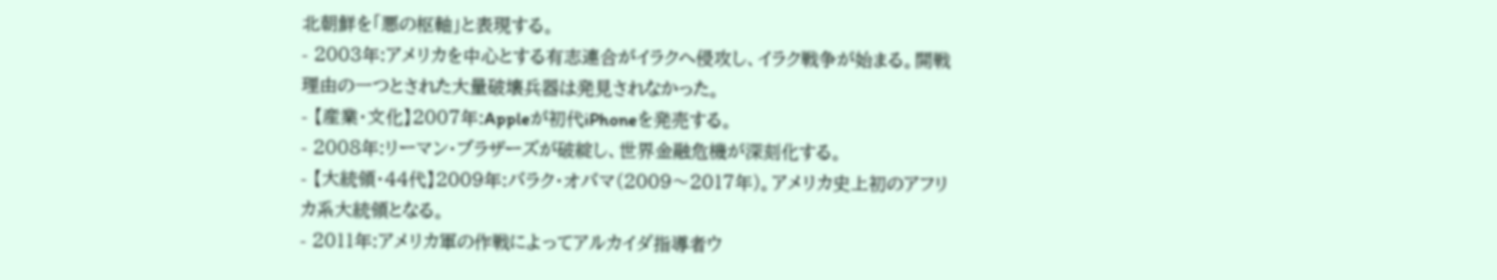北朝鮮を「悪の枢軸」と表現する。
- 2003年:アメリカを中心とする有志連合がイラクへ侵攻し、イラク戦争が始まる。開戦理由の一つとされた大量破壊兵器は発見されなかった。
- 【産業・文化】2007年:Appleが初代iPhoneを発売する。
- 2008年:リーマン・ブラザーズが破綻し、世界金融危機が深刻化する。
- 【大統領・44代】2009年:バラク・オバマ(2009〜2017年)。アメリカ史上初のアフリカ系大統領となる。
- 2011年:アメリカ軍の作戦によってアルカイダ指導者ウ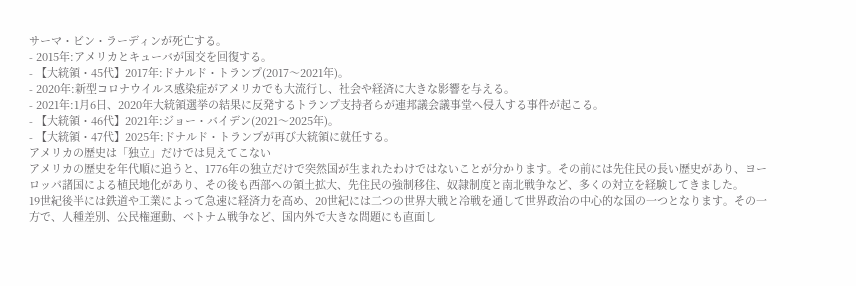サーマ・ビン・ラーディンが死亡する。
- 2015年:アメリカとキューバが国交を回復する。
- 【大統領・45代】2017年:ドナルド・トランプ(2017〜2021年)。
- 2020年:新型コロナウイルス感染症がアメリカでも大流行し、社会や経済に大きな影響を与える。
- 2021年:1月6日、2020年大統領選挙の結果に反発するトランプ支持者らが連邦議会議事堂へ侵入する事件が起こる。
- 【大統領・46代】2021年:ジョー・バイデン(2021〜2025年)。
- 【大統領・47代】2025年:ドナルド・トランプが再び大統領に就任する。
アメリカの歴史は「独立」だけでは見えてこない
アメリカの歴史を年代順に追うと、1776年の独立だけで突然国が生まれたわけではないことが分かります。その前には先住民の長い歴史があり、ヨーロッパ諸国による植民地化があり、その後も西部への領土拡大、先住民の強制移住、奴隷制度と南北戦争など、多くの対立を経験してきました。
19世紀後半には鉄道や工業によって急速に経済力を高め、20世紀には二つの世界大戦と冷戦を通して世界政治の中心的な国の一つとなります。その一方で、人種差別、公民権運動、ベトナム戦争など、国内外で大きな問題にも直面し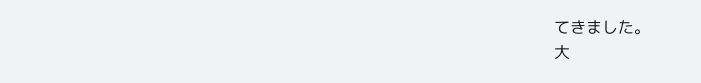てきました。
大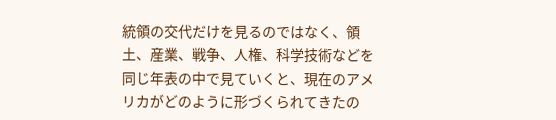統領の交代だけを見るのではなく、領土、産業、戦争、人権、科学技術などを同じ年表の中で見ていくと、現在のアメリカがどのように形づくられてきたの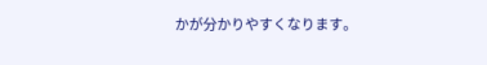かが分かりやすくなります。